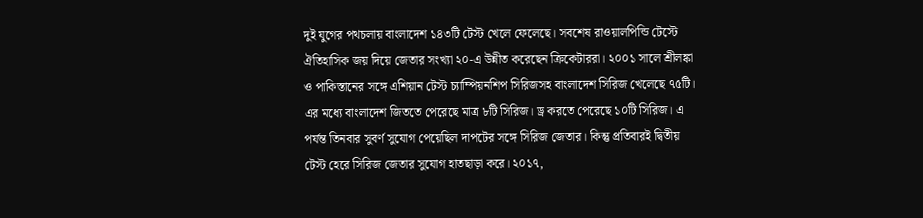দুই যুগের পথচলায় বাংলাদেশ ১৪৩টি টেস্ট খেলে ফেলেছে। সবশেষ রাওয়ালপিন্ডি টেস্টে ঐতিহাসিক জয় দিয়ে জেতার সংখ্যা ২০-এ উন্নীত করেছেন ক্রিকেটাররা। ২০০১ সালে শ্রীলঙ্কা ও পাকিস্তানের সঙ্গে এশিয়ান টেস্ট চ্যাম্পিয়নশিপ সিরিজসহ বাংলাদেশ সিরিজ খেলেছে ৭৫টি। এর মধ্যে বাংলাদেশ জিততে পেরেছে মাত্র ৮টি সিরিজ। ড্র করতে পেরেছে ১০টি সিরিজ। এ পর্যন্ত তিনবার সুবর্ণ সুযোগ পেয়েছিল দাপটের সঙ্গে সিরিজ জেতার। কিন্তু প্রতিবারই দ্বিতীয় টেস্ট হেরে সিরিজ জেতার সুযোগ হাতছাড়া করে। ২০১৭,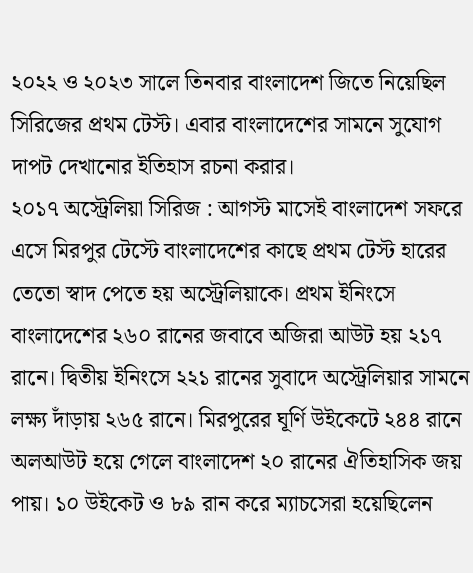২০২২ ও ২০২৩ সালে তিনবার বাংলাদেশ জিতে নিয়েছিল সিরিজের প্রথম টেস্ট। এবার বাংলাদেশের সামনে সুযোগ দাপট দেখানোর ইতিহাস রচনা করার।
২০১৭ অস্ট্রেলিয়া সিরিজ : আগস্ট মাসেই বাংলাদেশ সফরে এসে মিরপুর টেস্টে বাংলাদেশের কাছে প্রথম টেস্ট হারের তেতো স্বাদ পেতে হয় অস্ট্রেলিয়াকে। প্রথম ইনিংসে বাংলাদেশের ২৬০ রানের জবাবে অজিরা আউট হয় ২১৭ রানে। দ্বিতীয় ইনিংসে ২২১ রানের সুবাদে অস্ট্রেলিয়ার সামনে লক্ষ্য দাঁড়ায় ২৬৫ রানে। মিরপুরের ঘূর্ণি উইকেটে ২৪৪ রানে অলআউট হয়ে গেলে বাংলাদেশ ২০ রানের ঐতিহাসিক জয় পায়। ১০ উইকেট ও ৮৯ রান করে ম্যাচসেরা হয়েছিলেন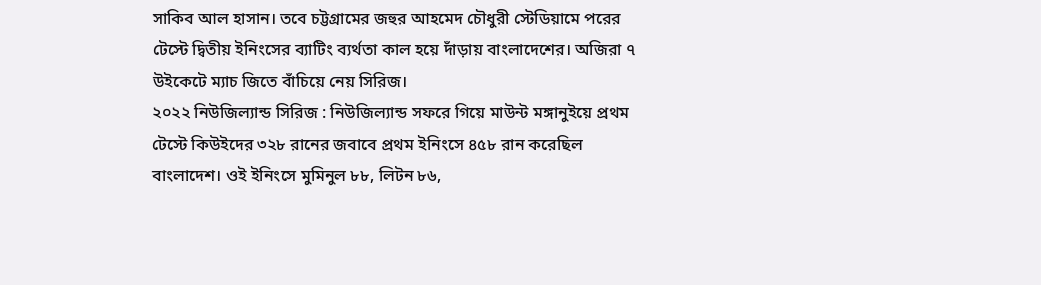সাকিব আল হাসান। তবে চট্টগ্রামের জহুর আহমেদ চৌধুরী স্টেডিয়ামে পরের টেস্টে দ্বিতীয় ইনিংসের ব্যাটিং ব্যর্থতা কাল হয়ে দাঁড়ায় বাংলাদেশের। অজিরা ৭ উইকেটে ম্যাচ জিতে বাঁচিয়ে নেয় সিরিজ।
২০২২ নিউজিল্যান্ড সিরিজ : নিউজিল্যান্ড সফরে গিয়ে মাউন্ট মঙ্গানুইয়ে প্রথম টেস্টে কিউইদের ৩২৮ রানের জবাবে প্রথম ইনিংসে ৪৫৮ রান করেছিল বাংলাদেশ। ওই ইনিংসে মুমিনুল ৮৮, লিটন ৮৬,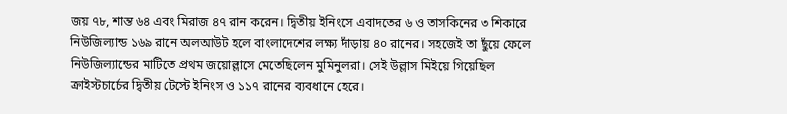জয় ৭৮, শান্ত ৬৪ এবং মিরাজ ৪৭ রান করেন। দ্বিতীয় ইনিংসে এবাদতের ৬ ও তাসকিনের ৩ শিকারে নিউজিল্যান্ড ১৬৯ রানে অলআউট হলে বাংলাদেশের লক্ষ্য দাঁড়ায় ৪০ রানের। সহজেই তা ছুঁয়ে ফেলে নিউজিল্যান্ডের মাটিতে প্রথম জয়োল্লাসে মেতেছিলেন মুমিনুলরা। সেই উল্লাস মিইয়ে গিয়েছিল ক্রাইস্টচার্চের দ্বিতীয় টেস্টে ইনিংস ও ১১৭ রানের ব্যবধানে হেরে।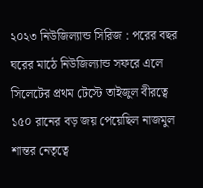২০২৩ নিউজিল্যান্ড সিরিজ : পরের বছর ঘরের মাঠে নিউজিল্যান্ড সফরে এলে সিলেটের প্রথম টেস্টে তাইজুল বীরত্বে ১৫০ রানের বড় জয় পেয়েছিল নাজমুল শান্তর নেতৃত্বে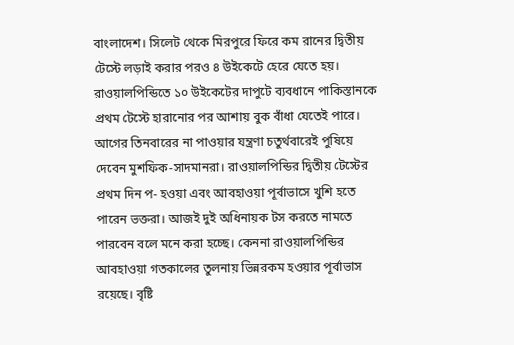বাংলাদেশ। সিলেট থেকে মিরপুরে ফিরে কম রানের দ্বিতীয় টেস্টে লড়াই করার পরও ৪ উইকেটে হেরে যেতে হয়।
রাওয়ালপিন্ডিতে ১০ উইকেটের দাপুটে ব্যবধানে পাকিস্তানকে প্রথম টেস্টে হারানোর পর আশায় বুক বাঁধা যেতেই পারে। আগের তিনবারের না পাওয়ার যন্ত্রণা চতুর্থবারেই পুষিয়ে দেবেন মুশফিক-সাদমানরা। রাওয়ালপিন্ডির দ্বিতীয় টেস্টের প্রথম দিন প- হওয়া এবং আবহাওয়া পূর্বাভাসে খুশি হতে পারেন ভক্তরা। আজই দুই অধিনায়ক টস করতে নামতে পারবেন বলে মনে করা হচ্ছে। কেননা রাওয়ালপিন্ডির আবহাওয়া গতকালের তুলনায় ভিন্নরকম হওয়ার পূর্বাভাস রয়েছে। বৃষ্টি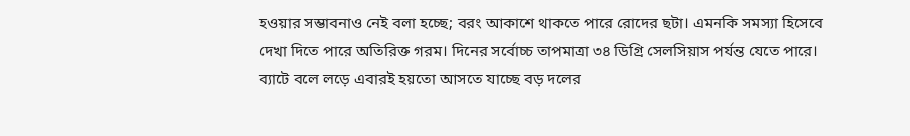হওয়ার সম্ভাবনাও নেই বলা হচ্ছে; বরং আকাশে থাকতে পারে রোদের ছটা। এমনকি সমস্যা হিসেবে দেখা দিতে পারে অতিরিক্ত গরম। দিনের সর্বোচ্চ তাপমাত্রা ৩৪ ডিগ্রি সেলসিয়াস পর্যন্ত যেতে পারে। ব্যাটে বলে লড়ে এবারই হয়তো আসতে যাচ্ছে বড় দলের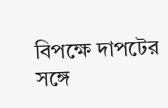বিপক্ষে দাপটের সঙ্গে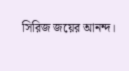সিরিজ জয়ের আনন্দ।